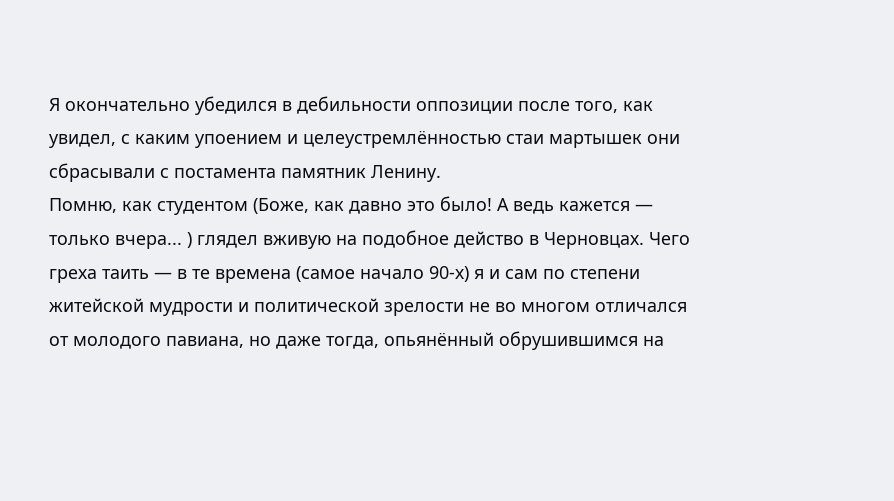Я окончательно убедился в дебильности оппозиции после того, как увидел, с каким упоением и целеустремлённостью стаи мартышек они сбрасывали с постамента памятник Ленину.
Помню, как студентом (Боже, как давно это было! А ведь кажется — только вчера... ) глядел вживую на подобное действо в Черновцах. Чего греха таить — в те времена (самое начало 90-х) я и сам по степени житейской мудрости и политической зрелости не во многом отличался от молодого павиана, но даже тогда, опьянённый обрушившимся на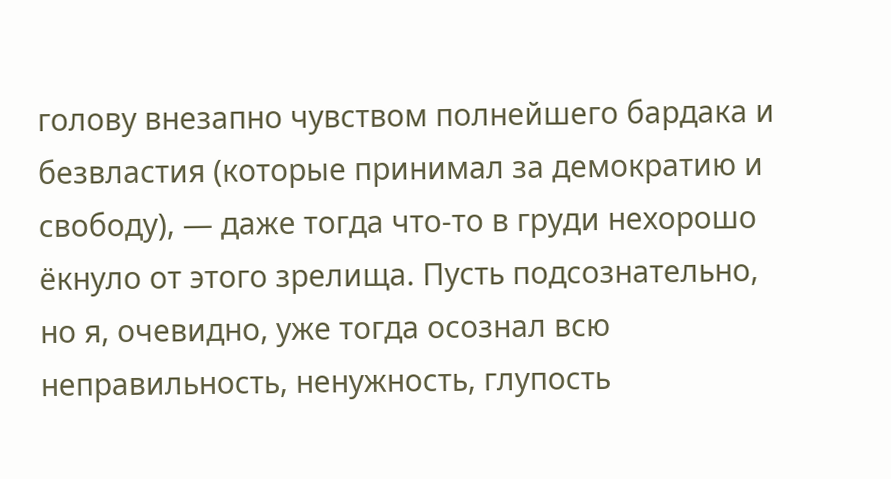голову внезапно чувством полнейшего бардака и безвластия (которые принимал за демократию и свободу), — даже тогда что-то в груди нехорошо ёкнуло от этого зрелища. Пусть подсознательно, но я, очевидно, уже тогда осознал всю неправильность, ненужность, глупость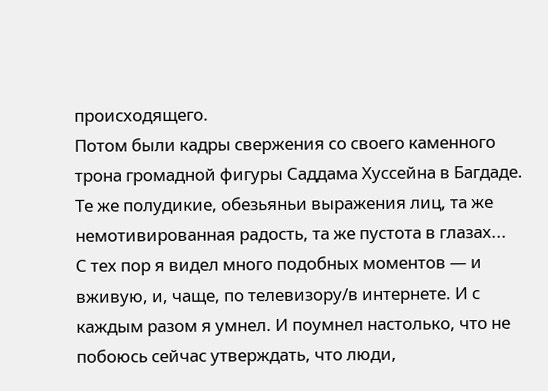происходящего.
Потом были кадры свержения со своего каменного трона громадной фигуры Саддама Хуссейна в Багдаде. Те же полудикие, обезьяньи выражения лиц, та же немотивированная радость, та же пустота в глазах...
С тех пор я видел много подобных моментов — и вживую, и, чаще, по телевизору/в интернете. И с каждым разом я умнел. И поумнел настолько, что не побоюсь сейчас утверждать, что люди,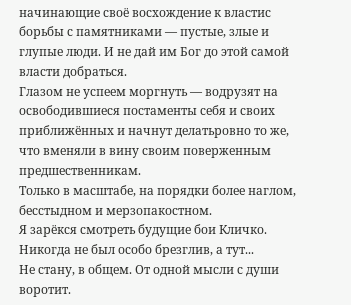начинающие своё восхождение к властис борьбы с памятниками — пустые, злые и глупые люди. И не дай им Бог до этой самой власти добраться.
Глазом не успеем моргнуть — водрузят на освободившиеся постаменты себя и своих приближённых и начнут делатьровно то же, что вменяли в вину своим поверженным предшественникам.
Только в масштабе, на порядки более наглом, бесстыдном и мерзопакостном.
Я зарёкся смотреть будущие бои Кличко. Никогда не был особо брезглив, а тут...
Не стану, в общем. От одной мысли с души воротит.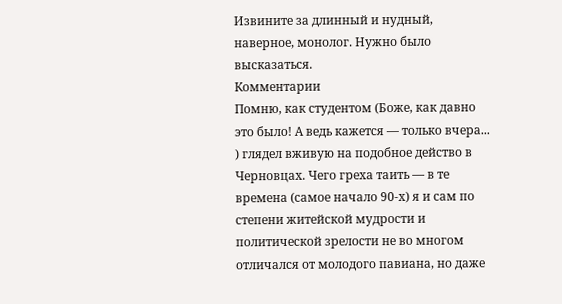Извините за длинный и нудный, наверное, монолог. Нужно было высказаться.
Комментарии
Помню, как студентом (Боже, как давно это было! А ведь кажется — только вчера... ) глядел вживую на подобное действо в Черновцах. Чего греха таить — в те времена (самое начало 90-х) я и сам по степени житейской мудрости и политической зрелости не во многом отличался от молодого павиана, но даже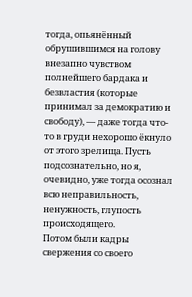тогда, опьянённый обрушившимся на голову внезапно чувством полнейшего бардака и безвластия (которые принимал за демократию и свободу), — даже тогда что-то в груди нехорошо ёкнуло от этого зрелища. Пусть подсознательно, но я, очевидно, уже тогда осознал всю неправильность, ненужность, глупость происходящего.
Потом были кадры свержения со своего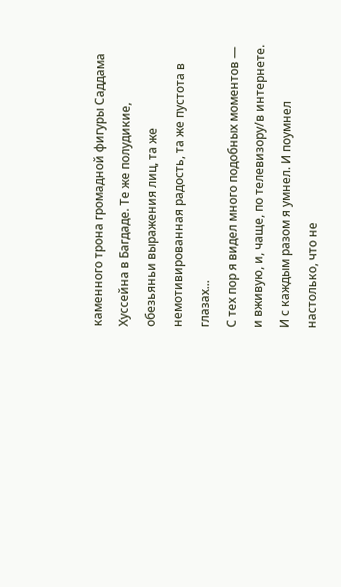каменного трона громадной фигуры Саддама Хуссейна в Багдаде. Те же полудикие, обезьяньи выражения лиц, та же немотивированная радость, та же пустота в глазах...
С тех пор я видел много подобных моментов — и вживую, и, чаще, по телевизору/в интернете. И с каждым разом я умнел. И поумнел настолько, что не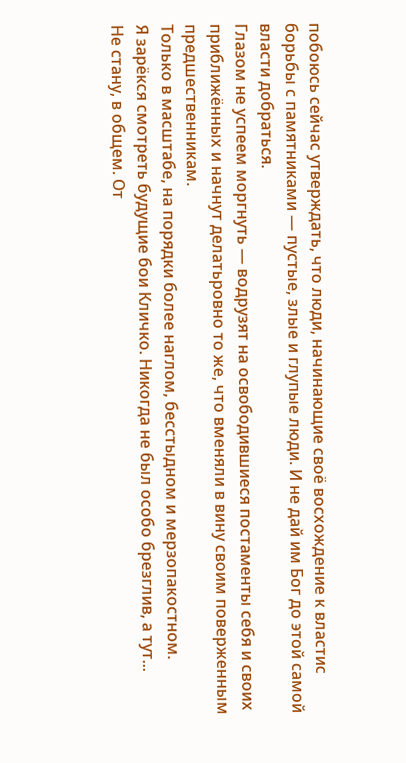побоюсь сейчас утверждать, что люди, начинающие своё восхождение к властис борьбы с памятниками — пустые, злые и глупые люди. И не дай им Бог до этой самой власти добраться.
Глазом не успеем моргнуть — водрузят на освободившиеся постаменты себя и своих приближённых и начнут делатьровно то же, что вменяли в вину своим поверженным предшественникам.
Только в масштабе, на порядки более наглом, бесстыдном и мерзопакостном.
Я зарёкся смотреть будущие бои Кличко. Никогда не был особо брезглив, а тут...
Не стану, в общем. От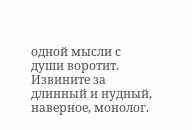одной мысли с души воротит.
Извините за длинный и нудный, наверное, монолог.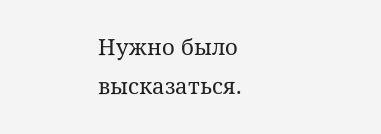Нужно было высказаться.